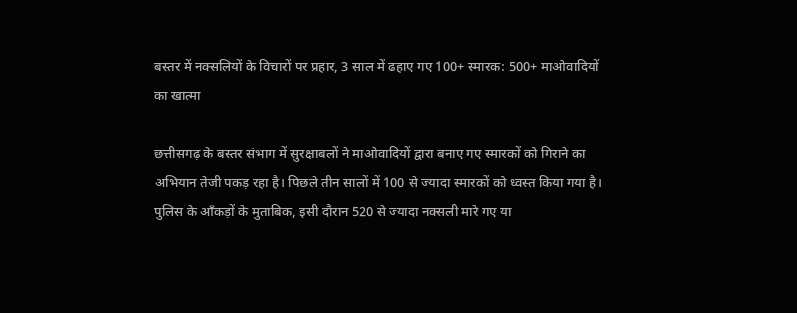बस्तर में नक्सलियों के विचारों पर प्रहार, 3 साल में ढहाए गए 100+ स्मारक: 500+ माओवादियों का खात्मा

छत्तीसगढ़ के बस्तर संभाग में सुरक्षाबलों ने माओवादियों द्वारा बनाए गए स्मारकों को गिराने का अभियान तेजी पकड़ रहा है। पिछले तीन सालों में 100 से ज्यादा स्मारकों को ध्वस्त किया गया है। पुलिस के आँकड़ों के मुताबिक, इसी दौरान 520 से ज्यादा नक्सली मारे गए या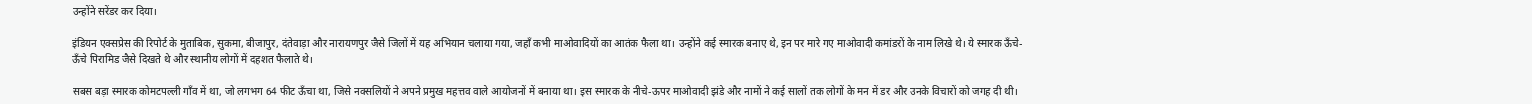उन्होंने सरेंडर कर दिया।

इंडियन एक्सप्रेस की रिपोर्ट के मुताबिक, सुकमा, बीजापुर, दंतेवाड़ा और नारायणपुर जैसे जिलों में यह अभियान चलाया गया, जहाँ कभी माओवादियों का आतंक फैला था। उन्होंने कई स्मारक बनाए थे, इन पर मारे गए माओवादी कमांडरों के नाम लिखे थे। ये स्मारक ऊँचे-ऊँचे पिरामिड जैसे दिखते थे और स्थानीय लोगों में दहशत फैलाते थे।

सबस बड़ा स्मारक कोमटपल्ली गाँव में था, जो लगभग 64 फीट ऊँचा था, जिसे नक्सलियों ने अपने प्रमुख महत्तव वाले आयोजनों में बनाया था। इस स्मारक के नीचे-ऊपर माओवादी झंडे और नामों ने कई सालों तक लोगों के मन में डर और उनके विचारों को जगह दी थी।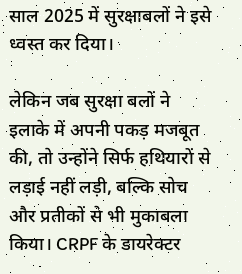साल 2025 में सुरक्षाबलों ने इसे ध्वस्त कर दिया।

लेकिन जब सुरक्षा बलों ने इलाके में अपनी पकड़ मजबूत की, तो उन्होंने सिर्फ हथियारों से लड़ाई नहीं लड़ी, बल्कि सोच और प्रतीकों से भी मुकाबला किया। CRPF के डायरेक्टर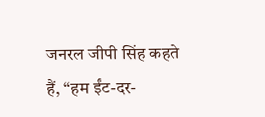जनरल जीपी सिंह कहते हैं, “हम ईंट-दर-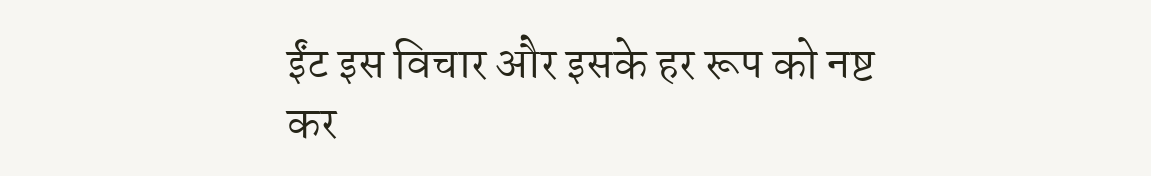ईंट इस विचार और इसके हर रूप को नष्ट कर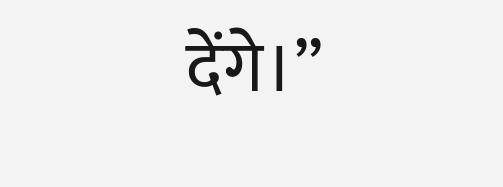देंगे।”